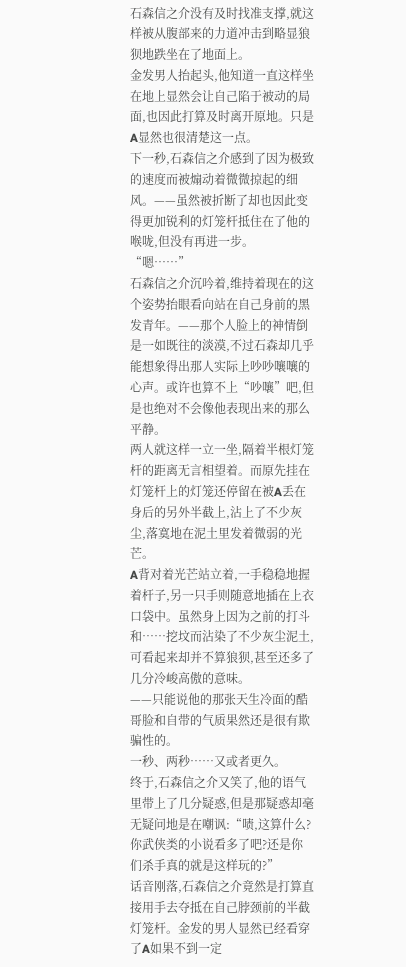石森信之介没有及时找准支撑,就这样被从腹部来的力道冲击到略显狼狈地跌坐在了地面上。
金发男人抬起头,他知道一直这样坐在地上显然会让自己陷于被动的局面,也因此打算及时离开原地。只是A显然也很清楚这一点。
下一秒,石森信之介感到了因为极致的速度而被煽动着微微掠起的细风。——虽然被折断了却也因此变得更加锐利的灯笼杆抵住在了他的喉咙,但没有再进一步。
“嗯……”
石森信之介沉吟着,维持着现在的这个姿势抬眼看向站在自己身前的黑发青年。——那个人脸上的神情倒是一如既往的淡漠,不过石森却几乎能想象得出那人实际上吵吵嚷嚷的心声。或许也算不上“吵嚷”吧,但是也绝对不会像他表现出来的那么平静。
两人就这样一立一坐,隔着半根灯笼杆的距离无言相望着。而原先挂在灯笼杆上的灯笼还停留在被A丢在身后的另外半截上,沾上了不少灰尘,落寞地在泥土里发着微弱的光芒。
A背对着光芒站立着,一手稳稳地握着杆子,另一只手则随意地插在上衣口袋中。虽然身上因为之前的打斗和……挖坟而沾染了不少灰尘泥土,可看起来却并不算狼狈,甚至还多了几分冷峻高傲的意味。
——只能说他的那张天生冷面的酷哥脸和自带的气质果然还是很有欺骗性的。
一秒、两秒……又或者更久。
终于,石森信之介又笑了,他的语气里带上了几分疑惑,但是那疑惑却毫无疑问地是在嘲讽:“啧,这算什么?你武侠类的小说看多了吧?还是你们杀手真的就是这样玩的?”
话音刚落,石森信之介竟然是打算直接用手去夺抵在自己脖颈前的半截灯笼杆。金发的男人显然已经看穿了A如果不到一定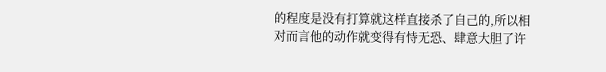的程度是没有打算就这样直接杀了自己的,所以相对而言他的动作就变得有恃无恐、肆意大胆了许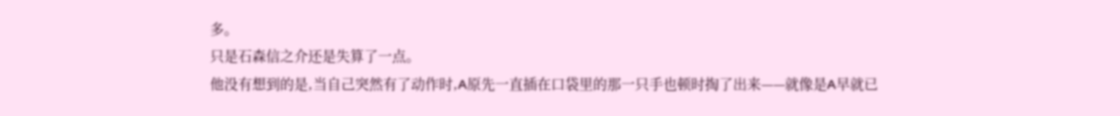多。
只是石森信之介还是失算了一点。
他没有想到的是,当自己突然有了动作时,A原先一直插在口袋里的那一只手也顿时掏了出来——就像是A早就已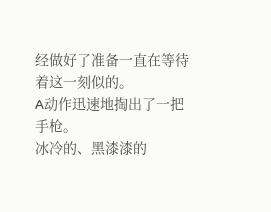经做好了准备一直在等待着这一刻似的。
A动作迅速地掏出了一把手枪。
冰冷的、黑漆漆的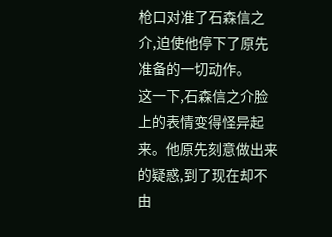枪口对准了石森信之介,迫使他停下了原先准备的一切动作。
这一下,石森信之介脸上的表情变得怪异起来。他原先刻意做出来的疑惑,到了现在却不由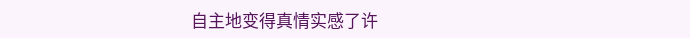自主地变得真情实感了许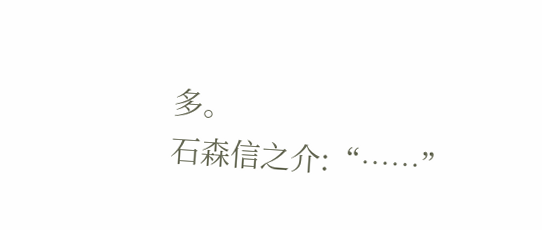多。
石森信之介:“……”